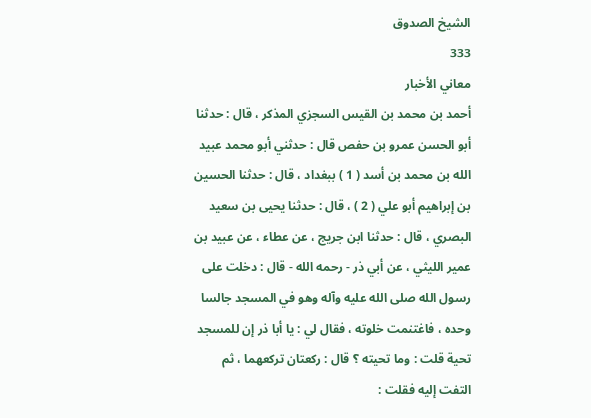الشيخ الصدوق
333
معاني الأخبار
أحمد بن محمد بن القيس السجزي المذكر ، قال : حدثنا أبو الحسن عمرو بن حفص قال : حدثني أبو محمد عبيد الله بن محمد بن أسد ( 1 ) ببغداد ، قال : حدثنا الحسين بن إبراهيم أبو علي ( 2 ) ، قال : حدثنا يحيى بن سعيد البصري ، قال : حدثنا ابن جريج ، عن عطاء ، عن عبيد بن عمير الليثي ، عن أبي ذر - رحمه الله - قال : دخلت على رسول الله صلى الله عليه وآله وهو في المسجد جالسا وحده ، فاغتنمت خلوته ، فقال لي : يا أبا ذر إن للمسجد تحية قلت : وما تحيته ؟ قال : ركعتان تركعهما ، ثم التفت إليه فقلت :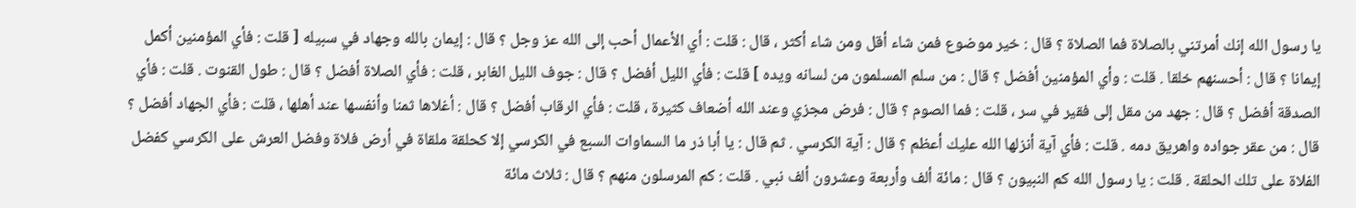يا رسول الله إنك أمرتني بالصلاة فما الصلاة ؟ قال : خير موضوع فمن شاء أقل ومن شاء أكثر ، قال : قلت : أي الأعمال أحب إلى الله عز وجل ؟ قال : إيمان بالله وجهاد في سبيله [ قلت : فأي المؤمنين أكمل إيمانا ؟ قال : أحسنهم خلقا . قلت : وأي المؤمنين أفضل ؟ قال : من سلم المسلمون من لسانه ويده ] قلت : فأي الليل أفضل ؟ قال : جوف الليل الغابر ، قلت : فأي الصلاة أفضل ؟ قال : طول القنوت . قلت : فأي الصدقة أفضل ؟ قال : جهد من مقل إلى فقير في سر ، قلت : فما الصوم ؟ قال : فرض مجزي وعند الله أضعاف كثيرة ، قلت : فأي الرقاب أفضل ؟ قال : أغلاها ثمنا وأنفسها عند أهلها ، قلت : فأي الجهاد أفضل ؟ قال : من عقر جواده واهريق دمه . قلت : فأي آية أنزلها الله عليك أعظم ؟ قال : آية الكرسي . ثم قال : يا أبا ذر ما السماوات السبع في الكرسي إلا كحلقة ملقاة في أرض فلاة وفضل العرش على الكرسي كفضل الفلاة على تلك الحلقة . قلت : يا رسول الله كم النبيون ؟ قال : مائة ألف وأربعة وعشرون ألف نبي . قلت : كم المرسلون منهم ؟ قال : ثلاث مائة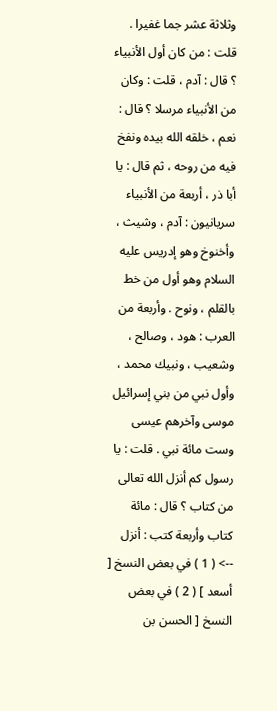وثلاثة عشر جما غفيرا . قلت : من كان أول الأنبياء ؟ قال : آدم ، قلت : وكان من الأنبياء مرسلا ؟ قال : نعم ، خلقه الله بيده ونفخ فيه من روحه ، ثم قال : يا أبا ذر ، أربعة من الأنبياء سريانيون : آدم ، وشيث ، وأخنوخ وهو إدريس عليه السلام وهو أول من خط بالقلم ، ونوح . وأربعة من العرب : هود ، وصالح ، وشعيب ، ونبيك محمد ، وأول نبي من بني إسرائيل موسى وآخرهم عيسى وست مائة نبي . قلت : يا رسول كم أنزل الله تعالى من كتاب ؟ قال : مائة كتاب وأربعة كتب : أنزل
--> ( 1 ) في بعض النسخ [ أسعد ] ( 2 ) في بعض النسخ [ الحسن بن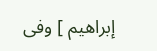إبراهيم ] وفى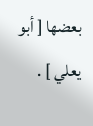بعضها [ أبو يعلي ] .